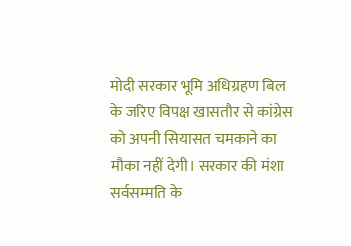मोदी सरकार भूमि अधिग्रहण बिल के जरिए विपक्ष खासतौर से कांग्रेस को अपनी सियासत चमकाने का मौका नहीं देगी। सरकार की मंशा सर्वसम्मति के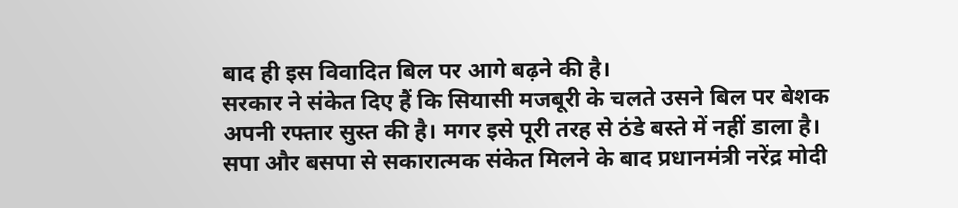बाद ही इस विवादित बिल पर आगे बढ़ने की है।
सरकार ने संकेत दिए हैं कि सियासी मजबूरी के चलते उसने बिल पर बेशक अपनी रफ्तार सुस्त की है। मगर इसे पूरी तरह से ठंडे बस्ते में नहीं डाला है। सपा और बसपा से सकारात्मक संकेत मिलने के बाद प्रधानमंत्री नरेंद्र मोदी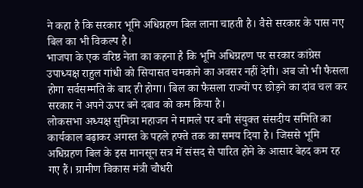ने कहा है कि सरकार भूमि अधिग्रहण बिल लाना चाहती है। वैसे सरकार के पास नए बिल का भी विकल्प है।
भाजपा के एक वरिष्ठ नेता का कहना है कि भूमि अधिग्रहण पर सरकार कांग्रेस उपाध्यक्ष राहुल गांधी को सियासत चमकाने का अवसर नहीं देगी। अब जो भी फैसला होगा सर्वसम्मति के बाद ही होगा। बिल का फैसला राज्यों पर छोड़ने का दांव चल कर सरकार ने अपने ऊपर बने दबाव को कम किया है।
लोकसभा अध्यक्ष सुमित्रा महाजन ने मामले पर बनी संयुक्त संसदीय समिति का कार्यकाल बढ़ाकर अगस्त के पहले हफ्ते तक का समय दिया है। जिससे भूमि अधिग्रहण बिल के इस मानसून सत्र में संसद से पारित होने के आसार बेहद कम रह गए हैं। ग्रामीण विकास मंत्री चौधरी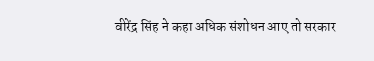वीरेंद्र सिंह ने कहा अधिक संशोधन आए तो सरकार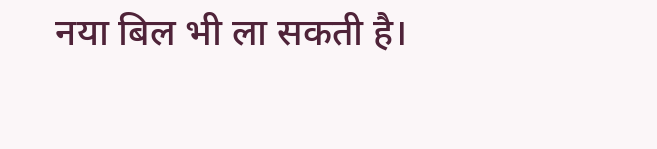नया बिल भी ला सकती है।